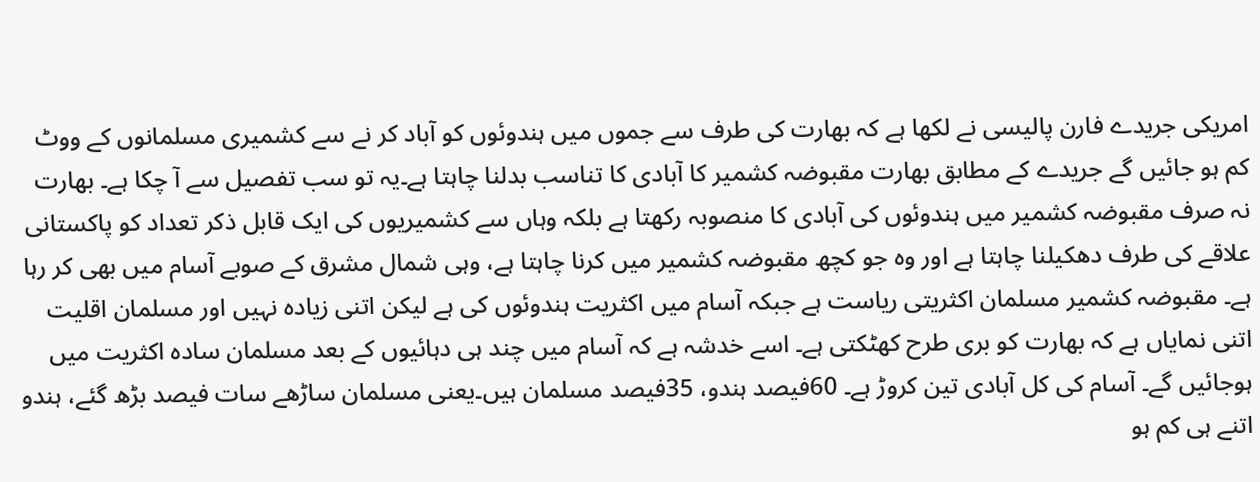امریکی جریدے فارن پالیسی نے لکھا ہے کہ بھارت کی طرف سے جموں میں ہندوئوں کو آباد کر نے سے کشمیری مسلمانوں کے ووٹ کم ہو جائیں گے جریدے کے مطابق بھارت مقبوضہ کشمیر کا آبادی کا تناسب بدلنا چاہتا ہے۔یہ تو سب تفصیل سے آ چکا ہے۔ بھارت نہ صرف مقبوضہ کشمیر میں ہندوئوں کی آبادی کا منصوبہ رکھتا ہے بلکہ وہاں سے کشمیریوں کی ایک قابل ذکر تعداد کو پاکستانی علاقے کی طرف دھکیلنا چاہتا ہے اور وہ جو کچھ مقبوضہ کشمیر میں کرنا چاہتا ہے، وہی شمال مشرق کے صوبے آسام میں بھی کر رہا ہے۔ مقبوضہ کشمیر مسلمان اکثریتی ریاست ہے جبکہ آسام میں اکثریت ہندوئوں کی ہے لیکن اتنی زیادہ نہیں اور مسلمان اقلیت اتنی نمایاں ہے کہ بھارت کو بری طرح کھٹکتی ہے۔ اسے خدشہ ہے کہ آسام میں چند ہی دہائیوں کے بعد مسلمان سادہ اکثریت میں ہوجائیں گے۔ آسام کی کل آبادی تین کروڑ ہے۔ 60فیصد ہندو، 35فیصد مسلمان ہیں۔یعنی مسلمان ساڑھے سات فیصد بڑھ گئے، ہندو اتنے ہی کم ہو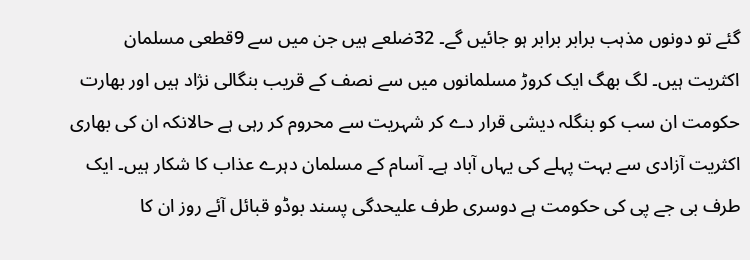گئے تو دونوں مذہب برابر برابر ہو جائیں گے۔ 32ضلعے ہیں جن میں سے 9قطعی مسلمان اکثریت ہیں۔ لگ بھگ ایک کروڑ مسلمانوں میں سے نصف کے قریب بنگالی نژاد ہیں اور بھارت حکومت ان سب کو بنگلہ دیشی قرار دے کر شہریت سے محروم کر رہی ہے حالانکہ ان کی بھاری اکثریت آزادی سے بہت پہلے کی یہاں آباد ہے۔ آسام کے مسلمان دہرے عذاب کا شکار ہیں۔ ایک طرف بی جے پی کی حکومت ہے دوسری طرف علیحدگی پسند بوڈو قبائل آئے روز ان کا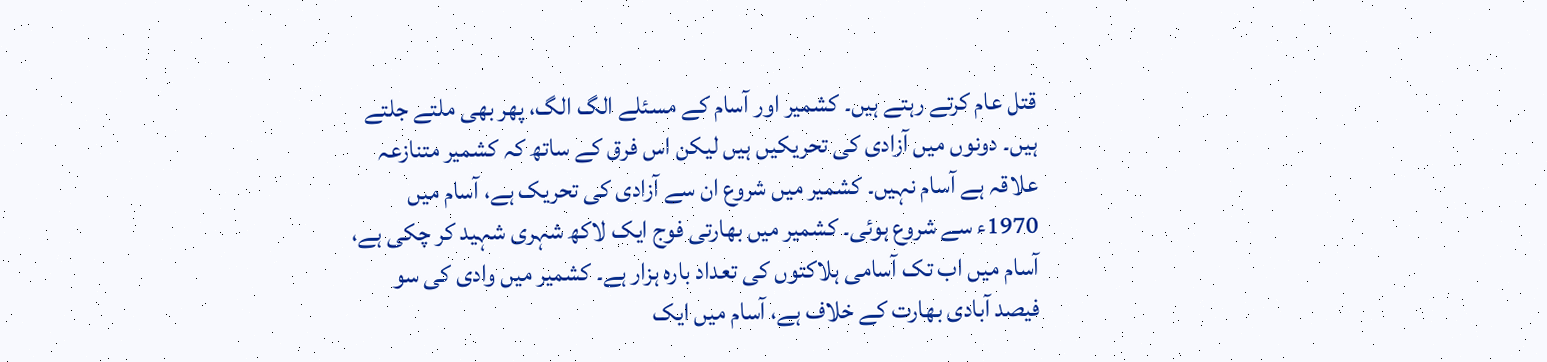قتل عام کرتے رہتے ہیں۔ کشمیر اور آسام کے مسئلے الگ الگ، پھر بھی ملتے جلتے ہیں۔ دونوں میں آزادی کی تحریکیں ہیں لیکن اس فرق کے ساتھ کہ کشمیر متنازعہ علاقہ ہے آسام نہیں۔ کشمیر میں شروع ان سے آزادی کی تحریک ہے، آسام میں 1970ء سے شروع ہوئی۔ کشمیر میں بھارتی فوج ایک لاکھ شہری شہید کر چکی ہے، آسام میں اب تک آسامی ہلاکتوں کی تعداد بارہ ہزار ہے۔ کشمیر میں وادی کی سو فیصد آبادی بھارت کے خلاف ہے، آسام میں ایک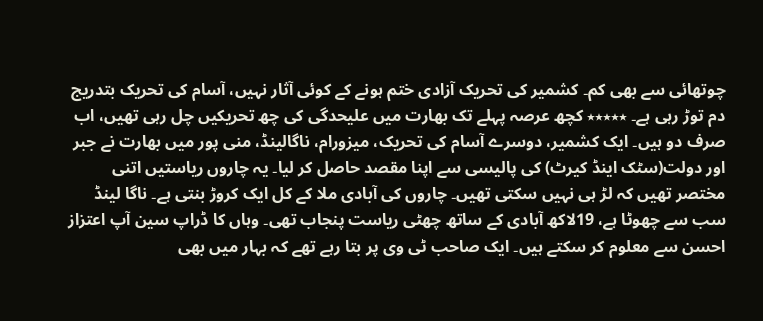چوتھائی سے بھی کم۔ کشمیر کی تحریک آزادی ختم ہونے کے کوئی آثار نہیں، آسام کی تحریک بتدریج دم توڑ رہی ہے۔ ٭٭٭٭٭ کچھ عرصہ پہلے تک بھارت میں علیحدگی کی چھ تحریکیں چل رہی تھیں، اب صرف دو ہیں۔ ایک کشمیر، دوسرے آسام کی تحریک، میزورام، ناگالینڈ، منی پور میں بھارت نے جبر اور دولت(سٹک اینڈ کیرٹ) کی پالیسی سے اپنا مقصد حاصل کر لیا۔ یہ چاروں ریاستیں اتنی مختصر تھیں کہ لڑ ہی نہیں سکتی تھیں۔ چاروں کی آبادی ملا کے کل ایک کروڑ بنتی ہے۔ ناگا لینڈ سب سے چھوٹا ہے، 19لاکھ آبادی کے ساتھ چھٹی ریاست پنجاب تھی۔ وہاں کا ڈراپ سین آپ اعتزاز احسن سے معلوم کر سکتے ہیں۔ ایک صاحب ٹی وی پر بتا رہے تھے کہ بہار میں بھی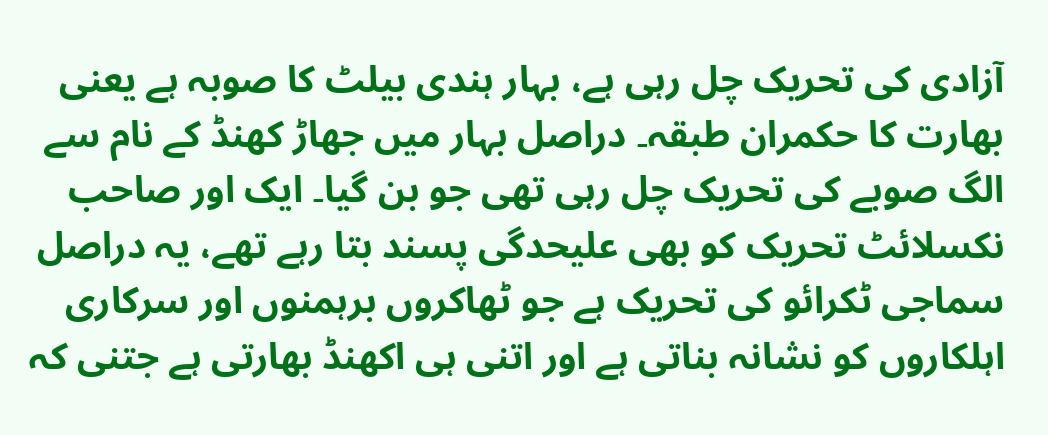آزادی کی تحریک چل رہی ہے، بہار ہندی بیلٹ کا صوبہ ہے یعنی بھارت کا حکمران طبقہ۔ دراصل بہار میں جھاڑ کھنڈ کے نام سے الگ صوبے کی تحریک چل رہی تھی جو بن گیا۔ ایک اور صاحب نکسلائٹ تحریک کو بھی علیحدگی پسند بتا رہے تھے، یہ دراصل سماجی ٹکرائو کی تحریک ہے جو ٹھاکروں برہمنوں اور سرکاری اہلکاروں کو نشانہ بناتی ہے اور اتنی ہی اکھنڈ بھارتی ہے جتنی کہ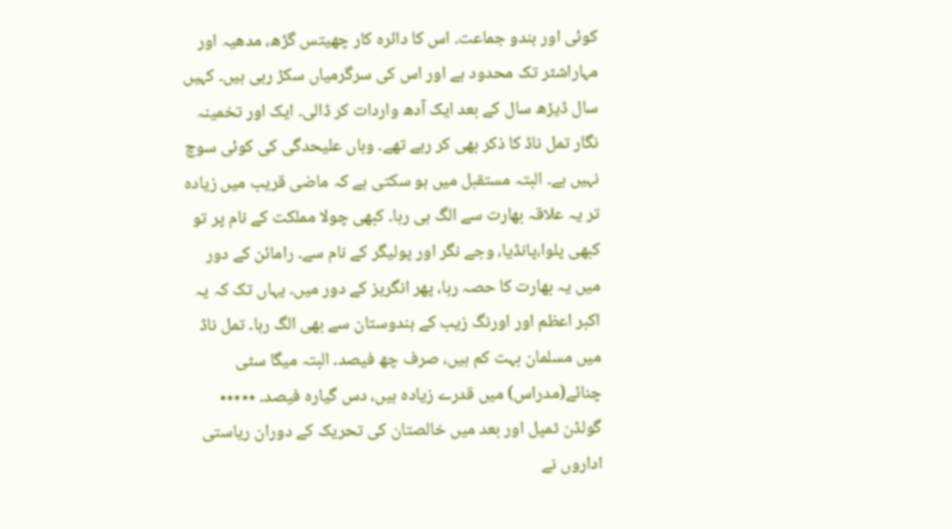کوئی اور ہندو جماعت۔ اس کا دائرہ کار چھیتس گڑھ، مدھیہ اور مہاراشٹر تک محدود ہے اور اس کی سرگرمیاں سکڑ رہی ہیں۔ کہیں سال ڈیڑھ سال کے بعد ایک آدھ واردات کر ڈالی۔ ایک اور تخمینہ نگار تمل ناڈ کا ذکر بھی کر رہے تھے۔ وہاں علیحدگی کی کوئی سوچ نہیں ہے۔ البتہ مستقبل میں ہو سکتی ہے کہ ماضی قریب میں زیادہ تر یہ علاقہ بھارت سے الگ ہی رہا۔ کبھی چولا مملکت کے نام پر تو کبھی پلوا،پانڈیا، وجے نگر اور پولیگر کے نام سے۔ رامائن کے دور میں یہ بھارت کا حصہ رہا، پھر انگریز کے دور میں۔ یہاں تک کہ یہ اکبر اعظم اور اورنگ زیب کے ہندوستان سے بھی الگ رہا۔ تمل ناڈ میں مسلمان بہت کم ہیں، صرف چھ فیصد۔ البتہ میگا سٹی چنائے(مدراس) میں قدرے زیادہ ہیں، دس گیارہ فیصد۔ ٭٭٭٭٭ گولڈن ٹمپل اور بعد میں خالصتان کی تحریک کے دوران ریاستی اداروں نے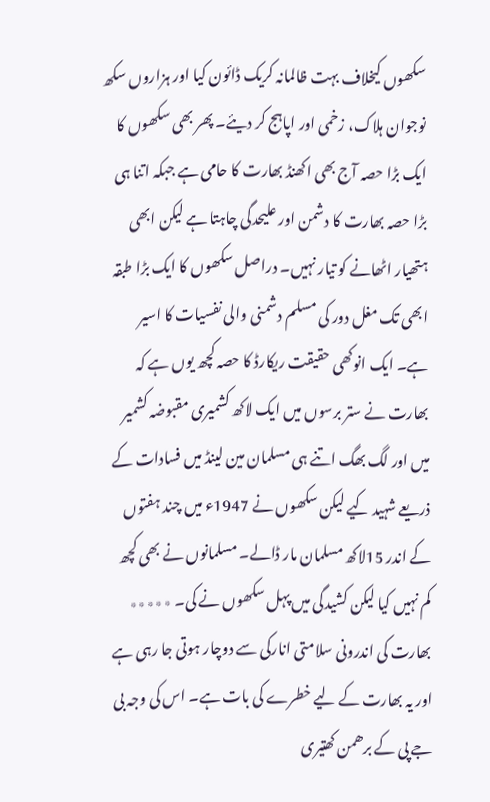سکھوں کیخلاف بہت ظالمانہ کریک ڈائون کیا اور ہزاروں سکھ نوجوان ہلاک، زخمی اور اپاہج کر دیئے۔ پھر بھی سکھوں کا ایک بڑا حصہ آج بھی اکھنڈ بھارت کا حامی ہے جبکہ اتنا ہی بڑا حصہ بھارت کا دشمن اور علیحدگی چاہتا ہے لیکن ابھی ہتھیار اٹھانے کو تیار نہیں۔ دراصل سکھوں کا ایک بڑا طبقہ ابھی تک مغل دور کی مسلم دشمنی والی نفسیات کا اسیر ہے۔ ایک انوکھی حقیقت ریکارڈ کا حصہ کچھ یوں ہے کہ بھارت نے ستر برسوں میں ایک لاکھ کشمیری مقبوضہ کشمیر میں اور لگ بھگ اتنے ہی مسلمان مین لینڈ میں فسادات کے ذریعے شہید کیے لیکن سکھوں نے 1947ء میں چند ہفتوں کے اندر 15لاکھ مسلمان مار ڈالے۔ مسلمانوں نے بھی کچھ کم نہیں کیا لیکن کشیدگی میں پہل سکھوں نے کی۔ ٭٭٭٭٭ بھارت کی اندرونی سلامتی انارکی سے دوچار ہوتی جا رہی ہے اور یہ بھارت کے لیے خطرے کی بات ہے۔ اس کی وجہ بی جے پی کے برھمن کھتیری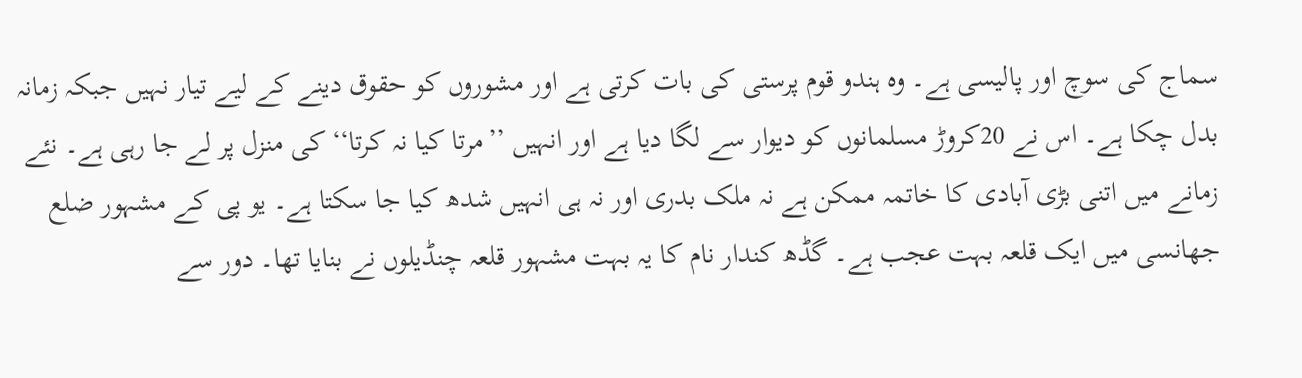سماج کی سوچ اور پالیسی ہے۔ وہ ہندو قوم پرستی کی بات کرتی ہے اور مشوروں کو حقوق دینے کے لیے تیار نہیں جبکہ زمانہ بدل چکا ہے۔ اس نے 20کروڑ مسلمانوں کو دیوار سے لگا دیا ہے اور انہیں ’’مرتا کیا نہ کرتا‘‘ کی منزل پر لے جا رہی ہے۔ نئے زمانے میں اتنی بڑی آبادی کا خاتمہ ممکن ہے نہ ملک بدری اور نہ ہی انہیں شدھ کیا جا سکتا ہے۔ یو پی کے مشہور ضلع جھانسی میں ایک قلعہ بہت عجب ہے۔ گڈھ کندار نام کا یہ بہت مشہور قلعہ چنڈیلوں نے بنایا تھا۔ دور سے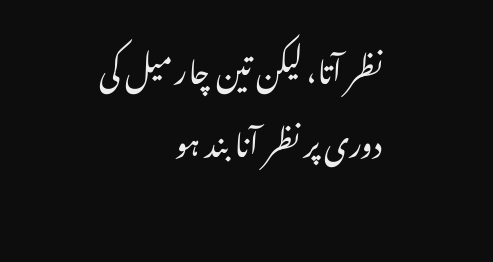نظر آتا، لیکن تین چار میل کی دوری پر نظر آنا بند ہو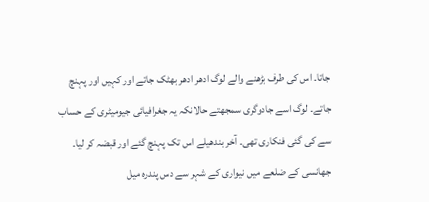جاتا۔ اس کی طرف بڑھنے والے لوگ ادھر ادھر بھٹک جاتے اور کہیں اور پہنچ جاتے۔ لوگ اسے جادوگری سمجھتے حالانکہ یہ جغرافیائی جیومیٹری کے حساب سے کی گئی فنکاری تھی۔ آخر بندھیلے اس تک پہنچ گئے اور قبضہ کر لیا۔ جھانسی کے ضلعے میں نیواری کے شہر سے دس پندرہ میل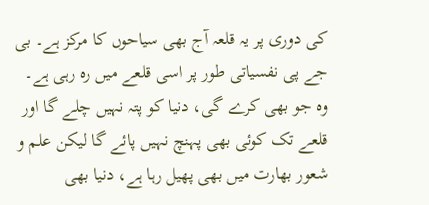کی دوری پر یہ قلعہ آج بھی سیاحوں کا مرکز ہے۔ بی جے پی نفسیاتی طور پر اسی قلعے میں رہ رہی ہے۔ وہ جو بھی کرے گی، دنیا کو پتہ نہیں چلے گا اور قلعے تک کوئی بھی پہنچ نہیں پائے گا لیکن علم و شعور بھارت میں بھی پھیل رہا ہے، دنیا بھی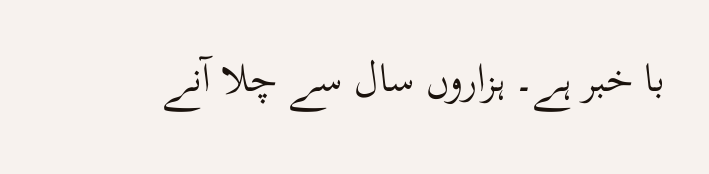با خبر ہے۔ ہزاروں سال سے چلا آنے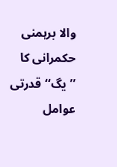والا برہمنی حکمرانی کا ’’یگ‘‘ قدرتی عوامل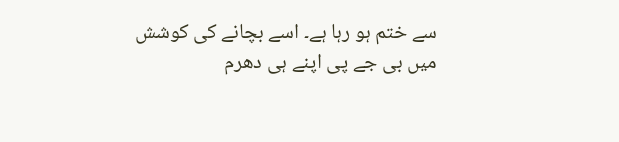سے ختم ہو رہا ہے۔ اسے بچانے کی کوشش میں بی جے پی اپنے ہی دھرم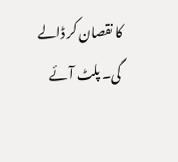کا نقصان کر ڈالے گی۔ پلٹ آئے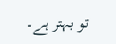تو بہتر ہے۔